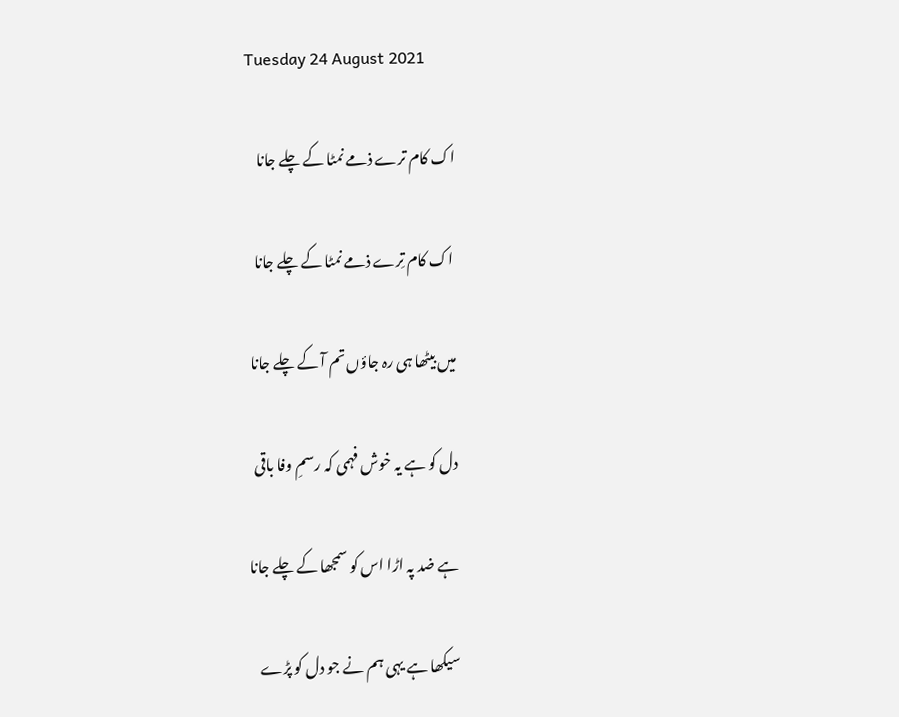Tuesday 24 August 2021

اک کام ترے ذمے نمٹا کے چلے جانا

 اک کام تِرے ذمے نمٹا کے چلے جانا

میں بیٹھا ہی رہ جاؤں تم آ کے چلے جانا

دل کو ہے یہ خوش فہمی کہ رسمِ وفا باقی

ہے ضد پہ اڑا اس کو سمجھا کے چلے جانا

سیکھا ہے یہی ہم نے جو دل کو پڑے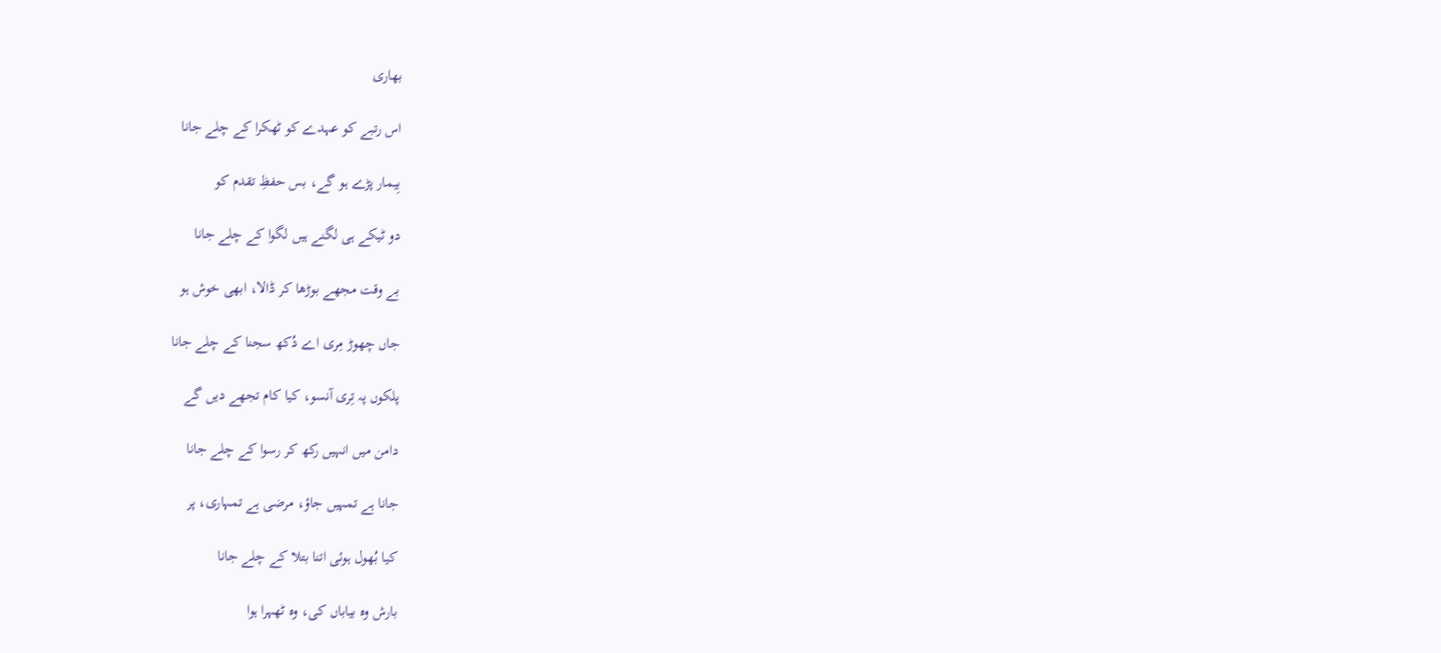بھاری

اس رتبے کو عہدے کو ٹھکرا کے چلے جانا

بِیمار پڑے ہو گے، بس حفظِ تقدم کو

دو ٹیکے ہی لگنے ہیں لگوا کے چلے جانا

بے وقت مجھے بوڑھا کر ڈالا، ابھی خوش ہو

جاں چھوڑ مِری اے دُکھ سجنا کے چلے جانا

پلکوں پہ تِری آنسو، کیا کام تجھے دیں گے

دامن میں انہیں رکھ کر رسوا کے چلے جانا

جانا ہے تمہیں جاؤ، مرضی ہے تمہاری، پر

کیا بُھول ہوئی اتنا بتلا کے چلے جانا

بارش وہ بیاباں کی، وہ ٹھہرا ہوا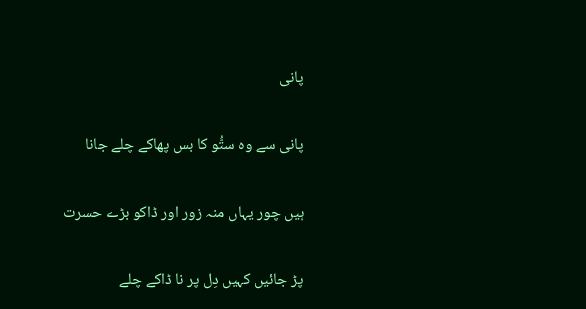پانی

پانی سے وہ ستُّو کا بس پھاکے چلے جانا

ہیں چور یہاں منہ زور اور ڈاکو بڑے حسرت

پڑ جائیں کہیں دِل پر نا ڈاکے چلے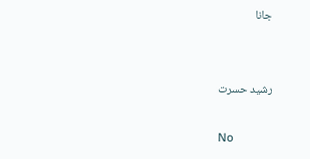جانا


رشید حسرت

No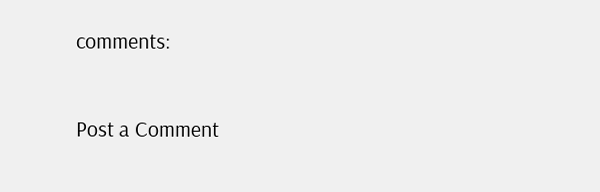comments:

Post a Comment